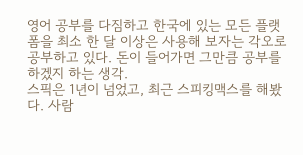영어 공부를 다짐하고 한국에 있는 모든 플랫폼을 최소 한 달 이상은 사용해 보자는 각오로 공부하고 있다. 돈이 들어가면 그만큼 공부를 하겠지 하는 생각.
스픽은 1년이 넘었고, 최근 스피킹맥스를 해봤다. 사람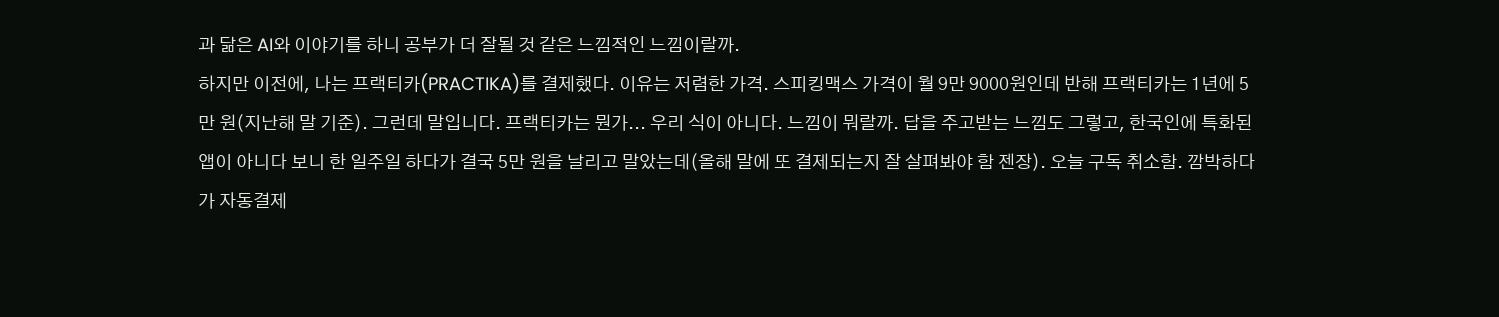과 닮은 AI와 이야기를 하니 공부가 더 잘될 것 같은 느낌적인 느낌이랄까.
하지만 이전에, 나는 프랙티카(PRACTIKA)를 결제했다. 이유는 저렴한 가격. 스피킹맥스 가격이 월 9만 9000원인데 반해 프랙티카는 1년에 5만 원(지난해 말 기준). 그런데 말입니다. 프랙티카는 뭔가... 우리 식이 아니다. 느낌이 뭐랄까. 답을 주고받는 느낌도 그렇고, 한국인에 특화된 앱이 아니다 보니 한 일주일 하다가 결국 5만 원을 날리고 말았는데(올해 말에 또 결제되는지 잘 살펴봐야 함 젠장). 오늘 구독 취소함. 깜박하다가 자동결제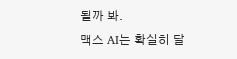될까 봐.
맥스 AI는 확실히 달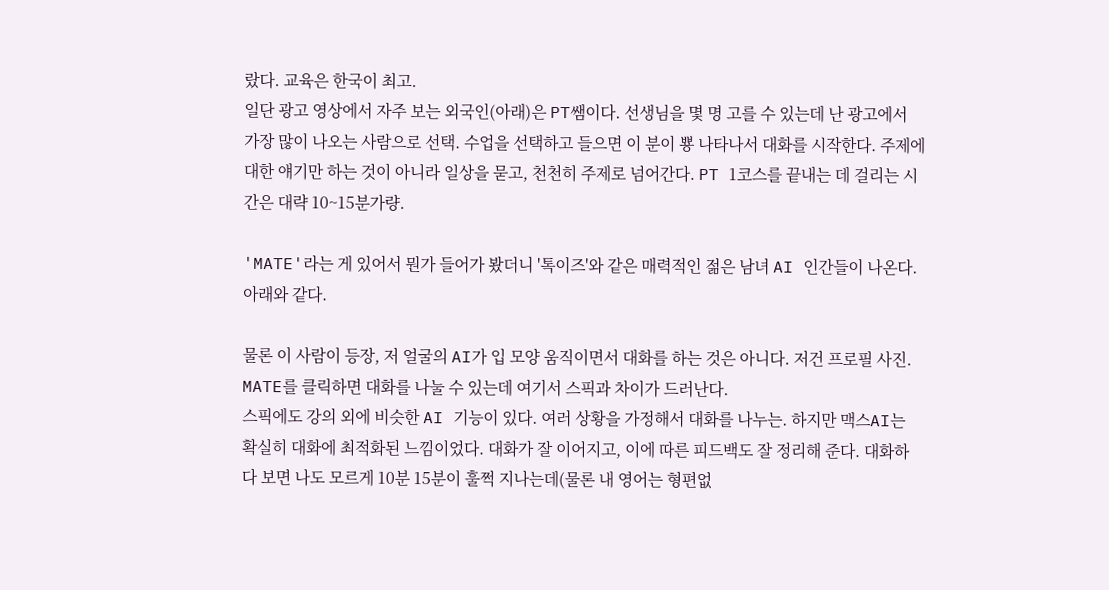랐다. 교육은 한국이 최고.
일단 광고 영상에서 자주 보는 외국인(아래)은 PT쌤이다. 선생님을 몇 명 고를 수 있는데 난 광고에서 가장 많이 나오는 사람으로 선택. 수업을 선택하고 들으면 이 분이 뿅 나타나서 대화를 시작한다. 주제에 대한 얘기만 하는 것이 아니라 일상을 묻고, 천천히 주제로 넘어간다. PT 1코스를 끝내는 데 걸리는 시간은 대략 10~15분가량.

'MATE'라는 게 있어서 뭔가 들어가 봤더니 '톡이즈'와 같은 매력적인 젊은 남녀 AI 인간들이 나온다. 아래와 같다.

물론 이 사람이 등장, 저 얼굴의 AI가 입 모양 움직이면서 대화를 하는 것은 아니다. 저건 프로필 사진. MATE를 클릭하면 대화를 나눌 수 있는데 여기서 스픽과 차이가 드러난다.
스픽에도 강의 외에 비슷한 AI 기능이 있다. 여러 상황을 가정해서 대화를 나누는. 하지만 맥스AI는 확실히 대화에 최적화된 느낌이었다. 대화가 잘 이어지고, 이에 따른 피드백도 잘 정리해 준다. 대화하다 보면 나도 모르게 10분 15분이 훌쩍 지나는데(물론 내 영어는 형편없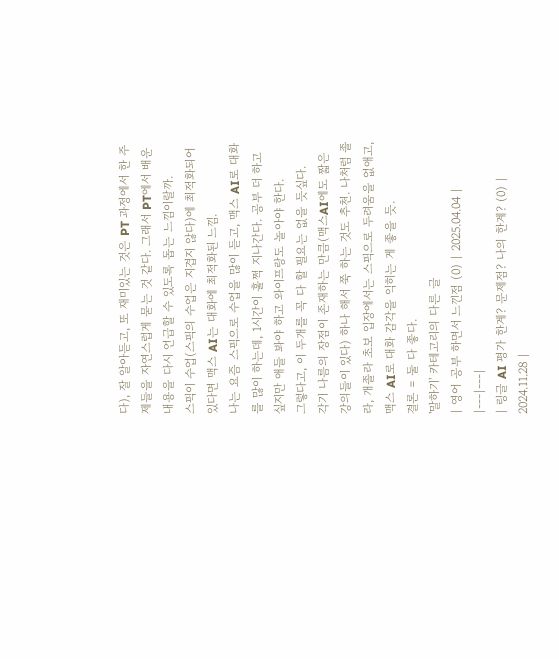다), 잘 알아듣고, 또 재미있는 것은 PT 과정에서 한 주제들을 자연스럽게 묻는 것 같다. 그래서 PT에서 배운 내용을 다시 언급할 수 있도록 돕는 느낌이랄까.
스픽이 수업(스픽의 수업은 지겹지 않다)에 최적화되어 있다면 맥스 AI는 대화에 최적화된 느낌.
나는 요즘 스픽으로 수업을 많이 듣고, 맥스 AI로 대화를 많이 하는데, 1시간이 훌쩍 지나간다. 공부 더 하고 싶지만 애들 봐야 하고 와이프랑도 놀아야 한다.
그렇다고, 이 두개를 꼭 다 할 필요는 없을 듯싶다.
각기 나름의 장점이 존재하는 만큼(맥스AI에도 짧은 강의들이 있다) 하나 해서 쭉 하는 것도 추천. 나처럼 졸라, 개졸라 초보 입장에서는 스픽으로 두려움을 없애고, 맥스 AI로 대화 감각을 익히는 게 좋을 듯.
결론 = 둘 다 좋다.
'말하기' 카테고리의 다른 글
| 영어 공부 하면서 느낀점 (0) | 2025.04.04 |
|---|---|
| 링글 AI 평가 한계? 문제점? 나의 한계? (0) | 2024.11.28 |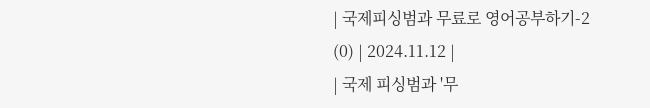| 국제피싱범과 무료로 영어공부하기-2 (0) | 2024.11.12 |
| 국제 피싱범과 '무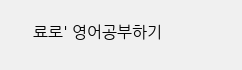료로' 영어공부하기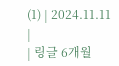(1) | 2024.11.11 |
| 링글 6개월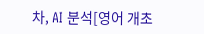차, AI 분석[영어 개초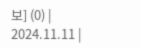보] (0) | 2024.11.11 |